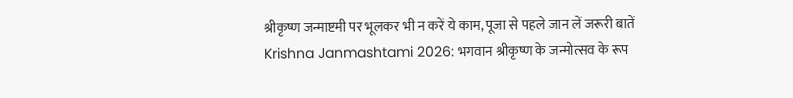श्रीकृष्ण जन्माष्टमी पर भूलकर भी न करें ये काम, पूजा से पहले जान लें जरूरी बातें
Krishna Janmashtami 2026: भगवान श्रीकृष्ण के जन्मोत्सव के रूप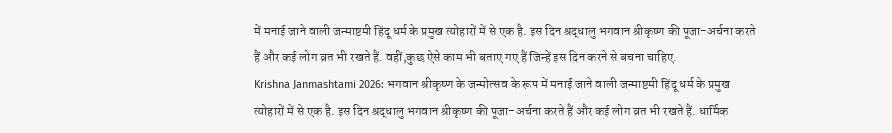में मनाई जाने वाली जन्माष्टमी हिंदू धर्म के प्रमुख त्योहारों में से एक है. इस दिन श्रद्धालु भगवान श्रीकृष्ण की पूजा-अर्चना करते हैं और कई लोग व्रत भी रखते हैं. वहीं,कुछ ऐसे काम भी बताए गए हैं जिन्हें इस दिन करने से बचना चाहिए.
Krishna Janmashtami 2026: भगवान श्रीकृष्ण के जन्मोत्सव के रूप में मनाई जाने वाली जन्माष्टमी हिंदू धर्म के प्रमुख त्योहारों में से एक है. इस दिन श्रद्धालु भगवान श्रीकृष्ण की पूजा-अर्चना करते हैं और कई लोग व्रत भी रखते हैं. धार्मिक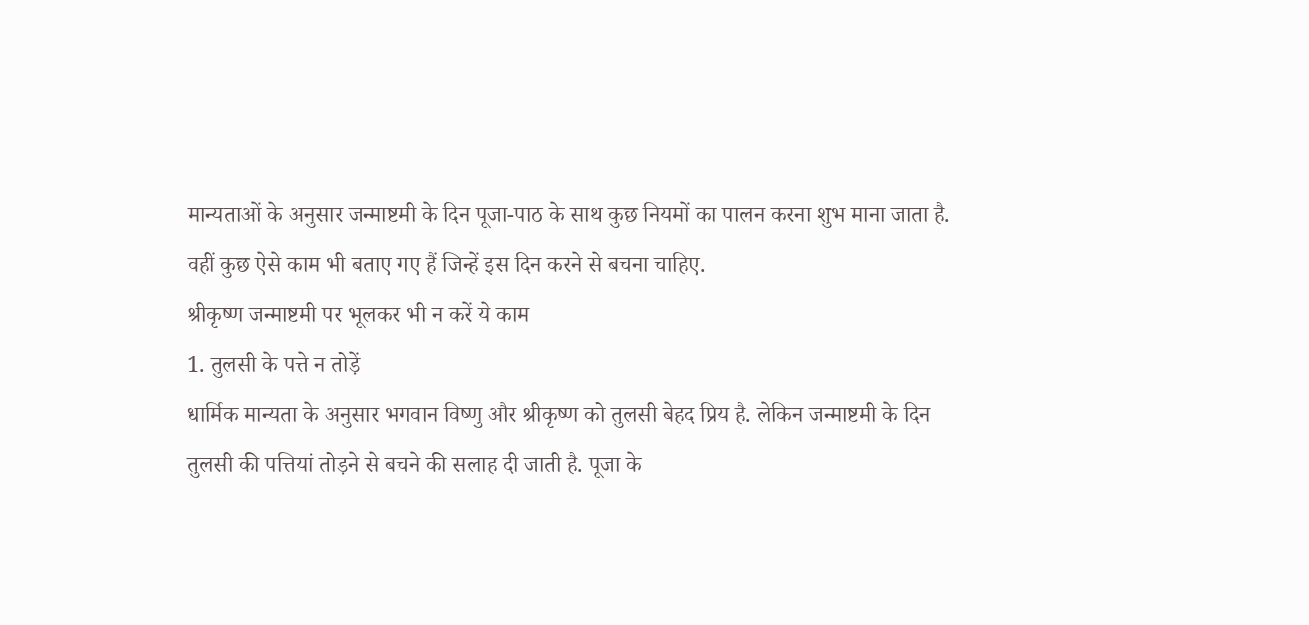मान्यताओं के अनुसार जन्माष्टमी के दिन पूजा-पाठ के साथ कुछ नियमों का पालन करना शुभ माना जाता है. वहीं कुछ ऐसे काम भी बताए गए हैं जिन्हें इस दिन करने से बचना चाहिए.
श्रीकृष्ण जन्माष्टमी पर भूलकर भी न करें ये काम
1. तुलसी के पत्ते न तोड़ें
धार्मिक मान्यता के अनुसार भगवान विष्णु और श्रीकृष्ण को तुलसी बेहद प्रिय है. लेकिन जन्माष्टमी के दिन तुलसी की पत्तियां तोड़ने से बचने की सलाह दी जाती है. पूजा के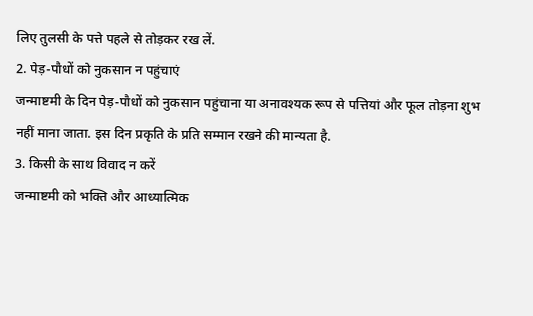लिए तुलसी के पत्ते पहले से तोड़कर रख लें.
2. पेड़-पौधों को नुकसान न पहुंचाएं
जन्माष्टमी के दिन पेड़-पौधों को नुकसान पहुंचाना या अनावश्यक रूप से पत्तियां और फूल तोड़ना शुभ नहीं माना जाता. इस दिन प्रकृति के प्रति सम्मान रखने की मान्यता है.
3. किसी के साथ विवाद न करें
जन्माष्टमी को भक्ति और आध्यात्मिक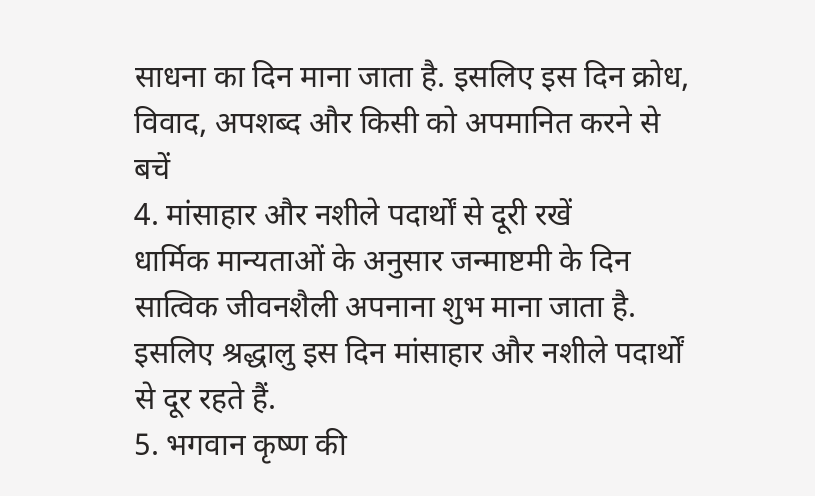साधना का दिन माना जाता है. इसलिए इस दिन क्रोध, विवाद, अपशब्द और किसी को अपमानित करने से बचें
4. मांसाहार और नशीले पदार्थों से दूरी रखें
धार्मिक मान्यताओं के अनुसार जन्माष्टमी के दिन सात्विक जीवनशैली अपनाना शुभ माना जाता है. इसलिए श्रद्धालु इस दिन मांसाहार और नशीले पदार्थों से दूर रहते हैं.
5. भगवान कृष्ण की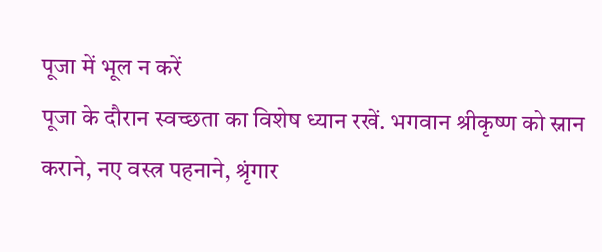पूजा में भूल न करें
पूजा के दौरान स्वच्छता का विशेष ध्यान रखें. भगवान श्रीकृष्ण को स्नान कराने, नए वस्त्र पहनाने, श्रृंगार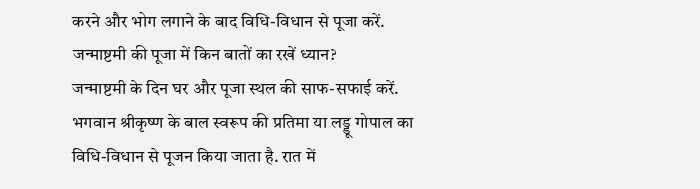करने और भोग लगाने के बाद विधि-विधान से पूजा करें. जन्माष्टमी की पूजा में किन बातों का रखें ध्यान?
जन्माष्टमी के दिन घर और पूजा स्थल की साफ-सफाई करें. भगवान श्रीकृष्ण के बाल स्वरूप की प्रतिमा या लड्डू गोपाल का विधि-विधान से पूजन किया जाता है. रात में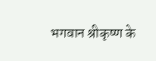भगवान श्रीकृष्ण के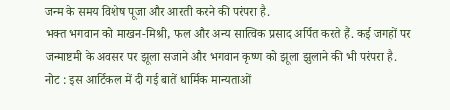जन्म के समय विशेष पूजा और आरती करने की परंपरा है.
भक्त भगवान को माखन-मिश्री, फल और अन्य सात्विक प्रसाद अर्पित करते हैं. कई जगहों पर जन्माष्टमी के अवसर पर झूला सजाने और भगवान कृष्ण को झूला झुलाने की भी परंपरा है.
नोट : इस आर्टिकल में दी गई बातें धार्मिक मान्यताओं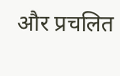और प्रचलित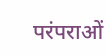परंपराओं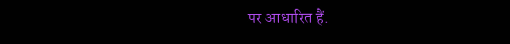पर आधारित हैं.